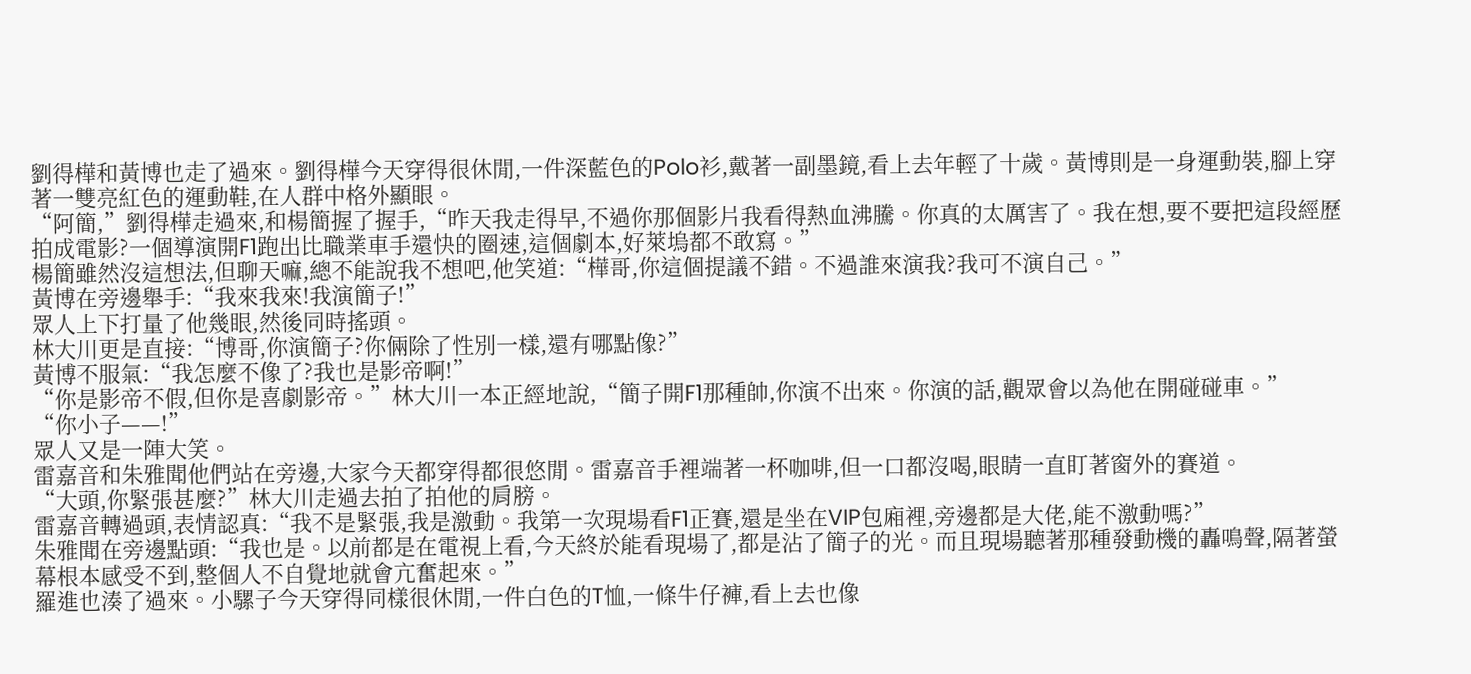劉得樺和黃博也走了過來。劉得樺今天穿得很休閒,一件深藍色的Polo衫,戴著一副墨鏡,看上去年輕了十歲。黃博則是一身運動裝,腳上穿著一雙亮紅色的運動鞋,在人群中格外顯眼。
“阿簡,”劉得樺走過來,和楊簡握了握手,“昨天我走得早,不過你那個影片我看得熱血沸騰。你真的太厲害了。我在想,要不要把這段經歷拍成電影?一個導演開F1跑出比職業車手還快的圈速,這個劇本,好萊塢都不敢寫。”
楊簡雖然沒這想法,但聊天嘛,總不能說我不想吧,他笑道:“樺哥,你這個提議不錯。不過誰來演我?我可不演自己。”
黃博在旁邊舉手:“我來我來!我演簡子!”
眾人上下打量了他幾眼,然後同時搖頭。
林大川更是直接:“博哥,你演簡子?你倆除了性別一樣,還有哪點像?”
黃博不服氣:“我怎麼不像了?我也是影帝啊!”
“你是影帝不假,但你是喜劇影帝。”林大川一本正經地說,“簡子開F1那種帥,你演不出來。你演的話,觀眾會以為他在開碰碰車。”
“你小子——!”
眾人又是一陣大笑。
雷嘉音和朱雅聞他們站在旁邊,大家今天都穿得都很悠閒。雷嘉音手裡端著一杯咖啡,但一口都沒喝,眼睛一直盯著窗外的賽道。
“大頭,你緊張甚麼?”林大川走過去拍了拍他的肩膀。
雷嘉音轉過頭,表情認真:“我不是緊張,我是激動。我第一次現場看F1正賽,還是坐在VIP包廂裡,旁邊都是大佬,能不激動嗎?”
朱雅聞在旁邊點頭:“我也是。以前都是在電視上看,今天終於能看現場了,都是沾了簡子的光。而且現場聽著那種發動機的轟鳴聲,隔著螢幕根本感受不到,整個人不自覺地就會亢奮起來。”
羅進也湊了過來。小騾子今天穿得同樣很休閒,一件白色的T恤,一條牛仔褲,看上去也像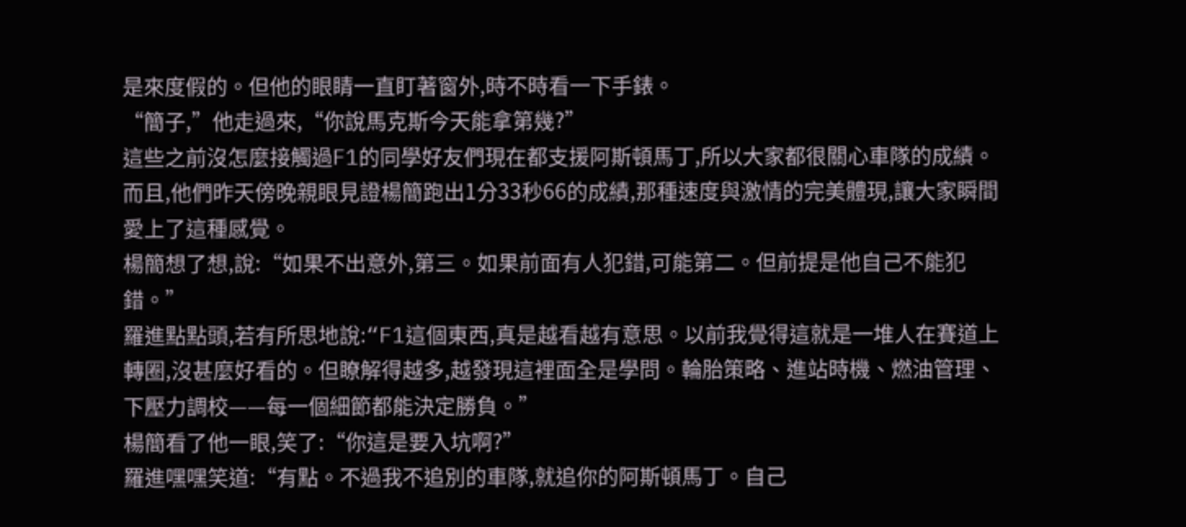是來度假的。但他的眼睛一直盯著窗外,時不時看一下手錶。
“簡子,”他走過來,“你說馬克斯今天能拿第幾?”
這些之前沒怎麼接觸過F1的同學好友們現在都支援阿斯頓馬丁,所以大家都很關心車隊的成績。而且,他們昨天傍晚親眼見證楊簡跑出1分33秒66的成績,那種速度與激情的完美體現,讓大家瞬間愛上了這種感覺。
楊簡想了想,說:“如果不出意外,第三。如果前面有人犯錯,可能第二。但前提是他自己不能犯錯。”
羅進點點頭,若有所思地說:“F1這個東西,真是越看越有意思。以前我覺得這就是一堆人在賽道上轉圈,沒甚麼好看的。但瞭解得越多,越發現這裡面全是學問。輪胎策略、進站時機、燃油管理、下壓力調校——每一個細節都能決定勝負。”
楊簡看了他一眼,笑了:“你這是要入坑啊?”
羅進嘿嘿笑道:“有點。不過我不追別的車隊,就追你的阿斯頓馬丁。自己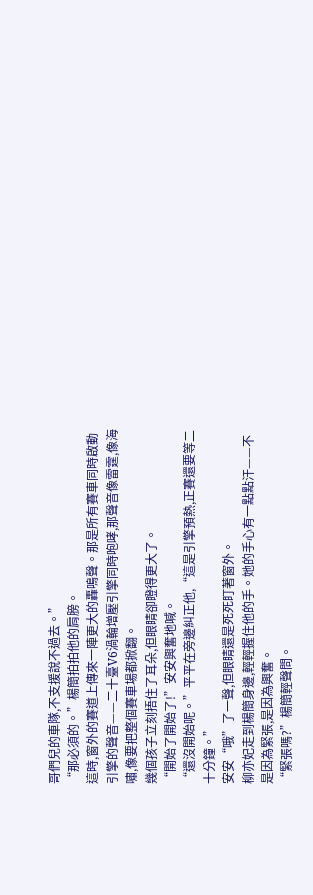哥們兒的車隊,不支援說不過去。”
“那必須的。”楊簡拍拍他的肩膀。
這時,窗外的賽道上傳來一陣更大的轟鳴聲。那是所有賽車同時啟動引擎的聲音——二十臺V6渦輪增壓引擎同時咆哮,那聲音像雷霆,像海嘯,像要把整個賽車場都掀翻。
幾個孩子立刻捂住了耳朵,但眼睛卻瞪得更大了。
“開始了開始了!”安安興奮地喊。
“還沒開始呢。”平平在旁邊糾正他,“這是引擎預熱,正賽還要等二十分鐘。”
安安“哦”了一聲,但眼睛還是死死盯著窗外。
柳亦妃走到楊簡身邊,輕輕握住他的手。她的手心有一點點汗——不是因為緊張,是因為興奮。
“緊張嗎?”楊簡輕聲問。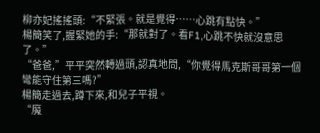柳亦妃搖搖頭:“不緊張。就是覺得……心跳有點快。”
楊簡笑了,握緊她的手:“那就對了。看F1,心跳不快就沒意思了。”
“爸爸,”平平突然轉過頭,認真地問,“你覺得馬克斯哥哥第一個彎能守住第三嗎?”
楊簡走過去,蹲下來,和兒子平視。
“魔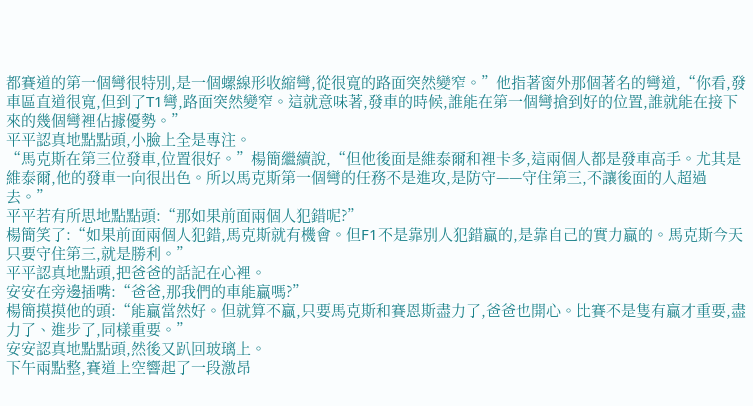都賽道的第一個彎很特別,是一個螺線形收縮彎,從很寬的路面突然變窄。”他指著窗外那個著名的彎道,“你看,發車區直道很寬,但到了T1彎,路面突然變窄。這就意味著,發車的時候,誰能在第一個彎搶到好的位置,誰就能在接下來的幾個彎裡佔據優勢。”
平平認真地點點頭,小臉上全是專注。
“馬克斯在第三位發車,位置很好。”楊簡繼續說,“但他後面是維泰爾和裡卡多,這兩個人都是發車高手。尤其是維泰爾,他的發車一向很出色。所以馬克斯第一個彎的任務不是進攻,是防守——守住第三,不讓後面的人超過去。”
平平若有所思地點點頭:“那如果前面兩個人犯錯呢?”
楊簡笑了:“如果前面兩個人犯錯,馬克斯就有機會。但F1不是靠別人犯錯贏的,是靠自己的實力贏的。馬克斯今天只要守住第三,就是勝利。”
平平認真地點頭,把爸爸的話記在心裡。
安安在旁邊插嘴:“爸爸,那我們的車能贏嗎?”
楊簡摸摸他的頭:“能贏當然好。但就算不贏,只要馬克斯和賽恩斯盡力了,爸爸也開心。比賽不是隻有贏才重要,盡力了、進步了,同樣重要。”
安安認真地點點頭,然後又趴回玻璃上。
下午兩點整,賽道上空響起了一段激昂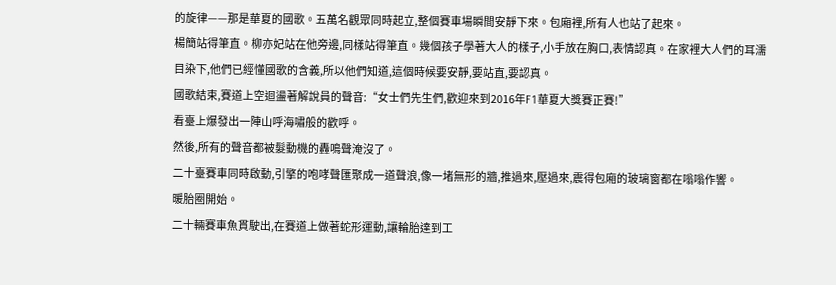的旋律——那是華夏的國歌。五萬名觀眾同時起立,整個賽車場瞬間安靜下來。包廂裡,所有人也站了起來。
楊簡站得筆直。柳亦妃站在他旁邊,同樣站得筆直。幾個孩子學著大人的樣子,小手放在胸口,表情認真。在家裡大人們的耳濡目染下,他們已經懂國歌的含義,所以他們知道,這個時候要安靜,要站直,要認真。
國歌結束,賽道上空迴盪著解說員的聲音:“女士們先生們,歡迎來到2016年F1華夏大獎賽正賽!”
看臺上爆發出一陣山呼海嘯般的歡呼。
然後,所有的聲音都被髮動機的轟鳴聲淹沒了。
二十臺賽車同時啟動,引擎的咆哮聲匯聚成一道聲浪,像一堵無形的牆,推過來,壓過來,震得包廂的玻璃窗都在嗡嗡作響。
暖胎圈開始。
二十輛賽車魚貫駛出,在賽道上做著蛇形運動,讓輪胎達到工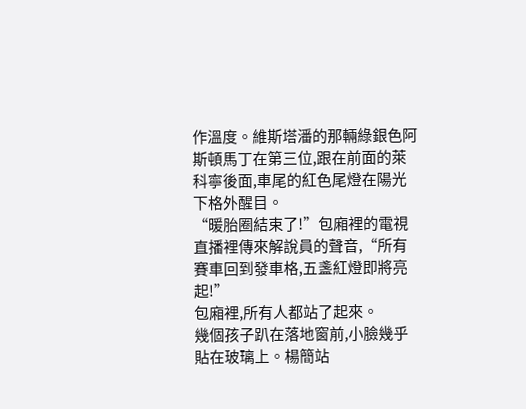作溫度。維斯塔潘的那輛綠銀色阿斯頓馬丁在第三位,跟在前面的萊科寧後面,車尾的紅色尾燈在陽光下格外醒目。
“暖胎圈結束了!”包廂裡的電視直播裡傳來解說員的聲音,“所有賽車回到發車格,五盞紅燈即將亮起!”
包廂裡,所有人都站了起來。
幾個孩子趴在落地窗前,小臉幾乎貼在玻璃上。楊簡站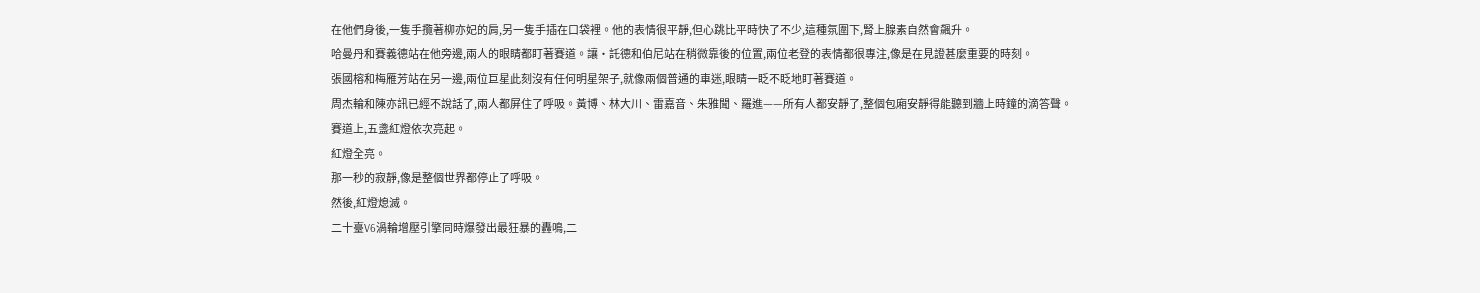在他們身後,一隻手攬著柳亦妃的肩,另一隻手插在口袋裡。他的表情很平靜,但心跳比平時快了不少,這種氛圍下,腎上腺素自然會飆升。
哈曼丹和賽義德站在他旁邊,兩人的眼睛都盯著賽道。讓·託德和伯尼站在稍微靠後的位置,兩位老登的表情都很專注,像是在見證甚麼重要的時刻。
張國榕和梅雁芳站在另一邊,兩位巨星此刻沒有任何明星架子,就像兩個普通的車迷,眼睛一眨不眨地盯著賽道。
周杰輪和陳亦訊已經不說話了,兩人都屏住了呼吸。黃博、林大川、雷嘉音、朱雅聞、羅進——所有人都安靜了,整個包廂安靜得能聽到牆上時鐘的滴答聲。
賽道上,五盞紅燈依次亮起。
紅燈全亮。
那一秒的寂靜,像是整個世界都停止了呼吸。
然後,紅燈熄滅。
二十臺V6渦輪增壓引擎同時爆發出最狂暴的轟鳴,二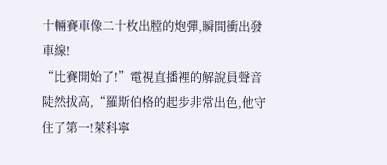十輛賽車像二十枚出膛的炮彈,瞬間衝出發車線!
“比賽開始了!”電視直播裡的解說員聲音陡然拔高,“羅斯伯格的起步非常出色,他守住了第一!萊科寧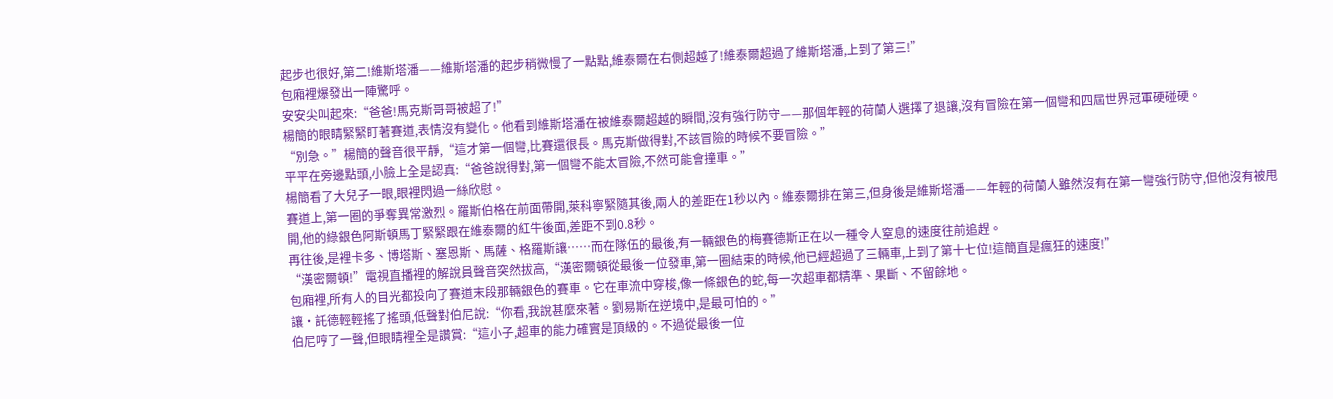起步也很好,第二!維斯塔潘——維斯塔潘的起步稍微慢了一點點,維泰爾在右側超越了!維泰爾超過了維斯塔潘,上到了第三!”
包廂裡爆發出一陣驚呼。
安安尖叫起來:“爸爸!馬克斯哥哥被超了!”
楊簡的眼睛緊緊盯著賽道,表情沒有變化。他看到維斯塔潘在被維泰爾超越的瞬間,沒有強行防守——那個年輕的荷蘭人選擇了退讓,沒有冒險在第一個彎和四屆世界冠軍硬碰硬。
“別急。”楊簡的聲音很平靜,“這才第一個彎,比賽還很長。馬克斯做得對,不該冒險的時候不要冒險。”
平平在旁邊點頭,小臉上全是認真:“爸爸說得對,第一個彎不能太冒險,不然可能會撞車。”
楊簡看了大兒子一眼,眼裡閃過一絲欣慰。
賽道上,第一圈的爭奪異常激烈。羅斯伯格在前面帶開,萊科寧緊隨其後,兩人的差距在1秒以內。維泰爾排在第三,但身後是維斯塔潘——年輕的荷蘭人雖然沒有在第一彎強行防守,但他沒有被甩開,他的綠銀色阿斯頓馬丁緊緊跟在維泰爾的紅牛後面,差距不到0.8秒。
再往後,是裡卡多、博塔斯、塞恩斯、馬薩、格羅斯讓……而在隊伍的最後,有一輛銀色的梅賽德斯正在以一種令人窒息的速度往前追趕。
“漢密爾頓!”電視直播裡的解說員聲音突然拔高,“漢密爾頓從最後一位發車,第一圈結束的時候,他已經超過了三輛車,上到了第十七位!這簡直是瘋狂的速度!”
包廂裡,所有人的目光都投向了賽道末段那輛銀色的賽車。它在車流中穿梭,像一條銀色的蛇,每一次超車都精準、果斷、不留餘地。
讓·託德輕輕搖了搖頭,低聲對伯尼說:“你看,我說甚麼來著。劉易斯在逆境中,是最可怕的。”
伯尼哼了一聲,但眼睛裡全是讚賞:“這小子,超車的能力確實是頂級的。不過從最後一位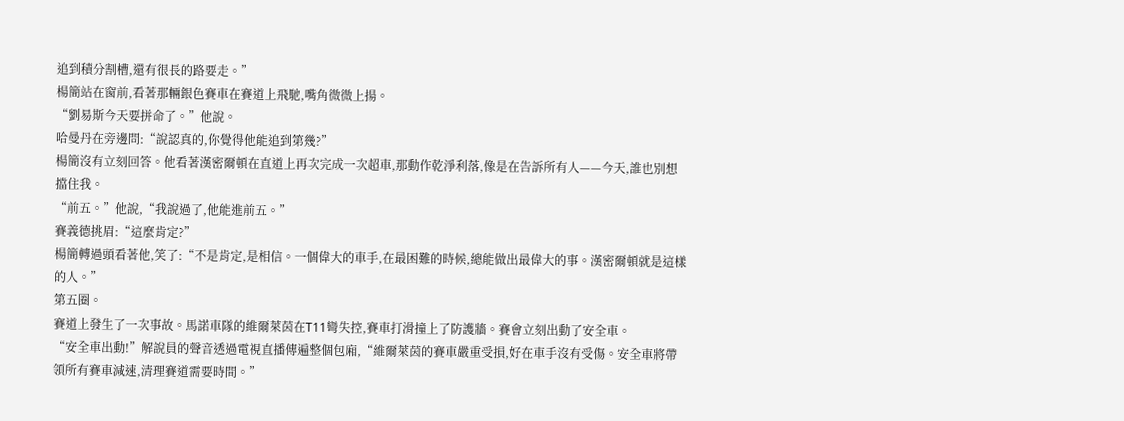追到積分割槽,還有很長的路要走。”
楊簡站在窗前,看著那輛銀色賽車在賽道上飛馳,嘴角微微上揚。
“劉易斯今天要拼命了。”他說。
哈曼丹在旁邊問:“說認真的,你覺得他能追到第幾?”
楊簡沒有立刻回答。他看著漢密爾頓在直道上再次完成一次超車,那動作乾淨利落,像是在告訴所有人——今天,誰也別想擋住我。
“前五。”他說,“我說過了,他能進前五。”
賽義德挑眉:“這麼肯定?”
楊簡轉過頭看著他,笑了:“不是肯定,是相信。一個偉大的車手,在最困難的時候,總能做出最偉大的事。漢密爾頓就是這樣的人。”
第五圈。
賽道上發生了一次事故。馬諾車隊的維爾萊茵在T11彎失控,賽車打滑撞上了防護牆。賽會立刻出動了安全車。
“安全車出動!”解說員的聲音透過電視直播傳遍整個包廂,“維爾萊茵的賽車嚴重受損,好在車手沒有受傷。安全車將帶領所有賽車減速,清理賽道需要時間。”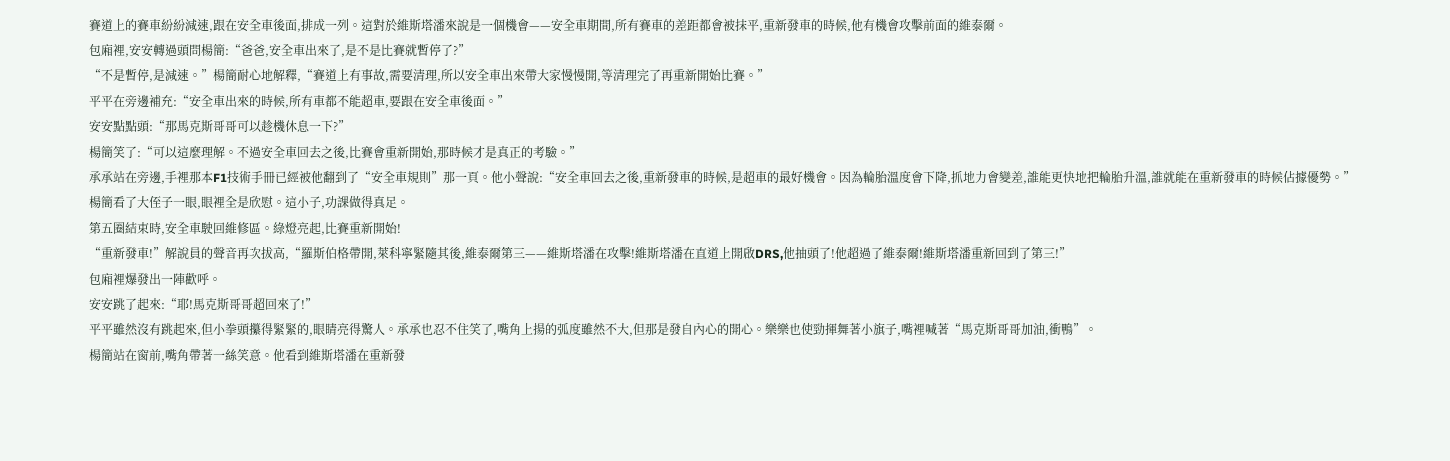賽道上的賽車紛紛減速,跟在安全車後面,排成一列。這對於維斯塔潘來說是一個機會——安全車期間,所有賽車的差距都會被抹平,重新發車的時候,他有機會攻擊前面的維泰爾。
包廂裡,安安轉過頭問楊簡:“爸爸,安全車出來了,是不是比賽就暫停了?”
“不是暫停,是減速。”楊簡耐心地解釋,“賽道上有事故,需要清理,所以安全車出來帶大家慢慢開,等清理完了再重新開始比賽。”
平平在旁邊補充:“安全車出來的時候,所有車都不能超車,要跟在安全車後面。”
安安點點頭:“那馬克斯哥哥可以趁機休息一下?”
楊簡笑了:“可以這麼理解。不過安全車回去之後,比賽會重新開始,那時候才是真正的考驗。”
承承站在旁邊,手裡那本F1技術手冊已經被他翻到了“安全車規則”那一頁。他小聲說:“安全車回去之後,重新發車的時候,是超車的最好機會。因為輪胎溫度會下降,抓地力會變差,誰能更快地把輪胎升溫,誰就能在重新發車的時候佔據優勢。”
楊簡看了大侄子一眼,眼裡全是欣慰。這小子,功課做得真足。
第五圈結束時,安全車駛回維修區。綠燈亮起,比賽重新開始!
“重新發車!”解說員的聲音再次拔高,“羅斯伯格帶開,萊科寧緊隨其後,維泰爾第三——維斯塔潘在攻擊!維斯塔潘在直道上開啟DRS,他抽頭了!他超過了維泰爾!維斯塔潘重新回到了第三!”
包廂裡爆發出一陣歡呼。
安安跳了起來:“耶!馬克斯哥哥超回來了!”
平平雖然沒有跳起來,但小拳頭攥得緊緊的,眼睛亮得驚人。承承也忍不住笑了,嘴角上揚的弧度雖然不大,但那是發自內心的開心。樂樂也使勁揮舞著小旗子,嘴裡喊著“馬克斯哥哥加油,衝鴨”。
楊簡站在窗前,嘴角帶著一絲笑意。他看到維斯塔潘在重新發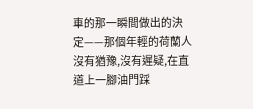車的那一瞬間做出的決定——那個年輕的荷蘭人沒有猶豫,沒有遲疑,在直道上一腳油門踩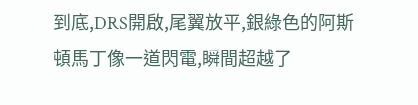到底,DRS開啟,尾翼放平,銀綠色的阿斯頓馬丁像一道閃電,瞬間超越了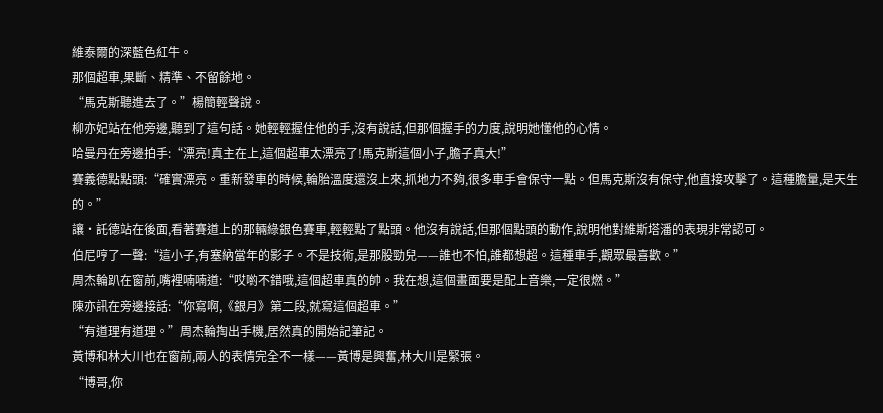維泰爾的深藍色紅牛。
那個超車,果斷、精準、不留餘地。
“馬克斯聽進去了。”楊簡輕聲說。
柳亦妃站在他旁邊,聽到了這句話。她輕輕握住他的手,沒有說話,但那個握手的力度,說明她懂他的心情。
哈曼丹在旁邊拍手:“漂亮!真主在上,這個超車太漂亮了!馬克斯這個小子,膽子真大!”
賽義德點點頭:“確實漂亮。重新發車的時候,輪胎溫度還沒上來,抓地力不夠,很多車手會保守一點。但馬克斯沒有保守,他直接攻擊了。這種膽量,是天生的。”
讓·託德站在後面,看著賽道上的那輛綠銀色賽車,輕輕點了點頭。他沒有說話,但那個點頭的動作,說明他對維斯塔潘的表現非常認可。
伯尼哼了一聲:“這小子,有塞納當年的影子。不是技術,是那股勁兒——誰也不怕,誰都想超。這種車手,觀眾最喜歡。”
周杰輪趴在窗前,嘴裡喃喃道:“哎喲不錯哦,這個超車真的帥。我在想,這個畫面要是配上音樂,一定很燃。”
陳亦訊在旁邊接話:“你寫啊,《銀月》第二段,就寫這個超車。”
“有道理有道理。”周杰輪掏出手機,居然真的開始記筆記。
黃博和林大川也在窗前,兩人的表情完全不一樣——黃博是興奮,林大川是緊張。
“博哥,你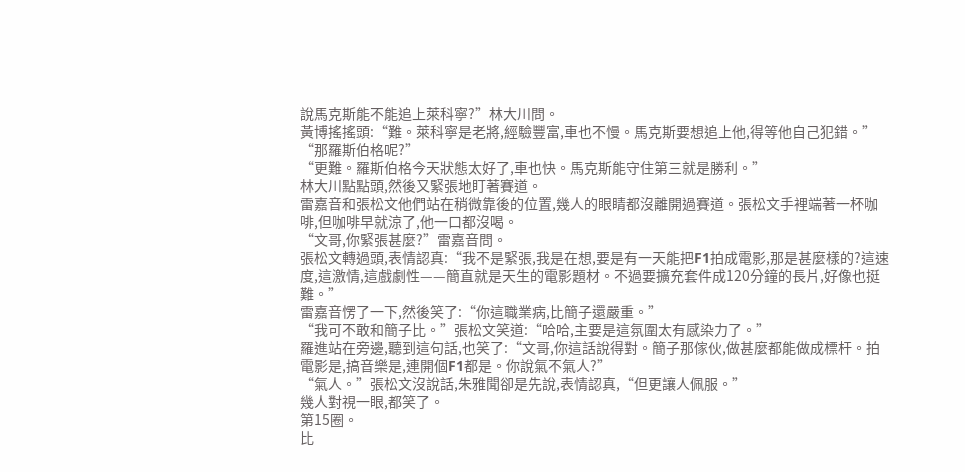說馬克斯能不能追上萊科寧?”林大川問。
黃博搖搖頭:“難。萊科寧是老將,經驗豐富,車也不慢。馬克斯要想追上他,得等他自己犯錯。”
“那羅斯伯格呢?”
“更難。羅斯伯格今天狀態太好了,車也快。馬克斯能守住第三就是勝利。”
林大川點點頭,然後又緊張地盯著賽道。
雷嘉音和張松文他們站在稍微靠後的位置,幾人的眼睛都沒離開過賽道。張松文手裡端著一杯咖啡,但咖啡早就涼了,他一口都沒喝。
“文哥,你緊張甚麼?”雷嘉音問。
張松文轉過頭,表情認真:“我不是緊張,我是在想,要是有一天能把F1拍成電影,那是甚麼樣的?這速度,這激情,這戲劇性——簡直就是天生的電影題材。不過要擴充套件成120分鐘的長片,好像也挺難。”
雷嘉音愣了一下,然後笑了:“你這職業病,比簡子還嚴重。”
“我可不敢和簡子比。”張松文笑道:“哈哈,主要是這氛圍太有感染力了。”
羅進站在旁邊,聽到這句話,也笑了:“文哥,你這話說得對。簡子那傢伙,做甚麼都能做成標杆。拍電影是,搞音樂是,連開個F1都是。你說氣不氣人?”
“氣人。”張松文沒說話,朱雅聞卻是先說,表情認真,“但更讓人佩服。”
幾人對視一眼,都笑了。
第15圈。
比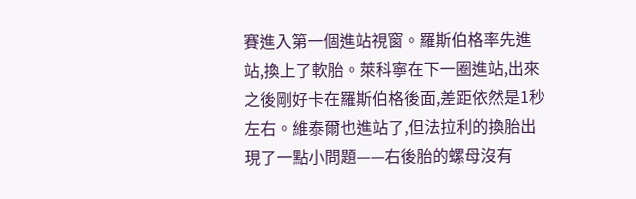賽進入第一個進站視窗。羅斯伯格率先進站,換上了軟胎。萊科寧在下一圈進站,出來之後剛好卡在羅斯伯格後面,差距依然是1秒左右。維泰爾也進站了,但法拉利的換胎出現了一點小問題——右後胎的螺母沒有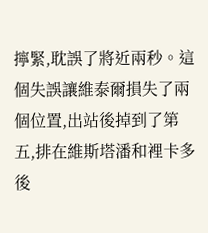擰緊,耽誤了將近兩秒。這個失誤讓維泰爾損失了兩個位置,出站後掉到了第五,排在維斯塔潘和裡卡多後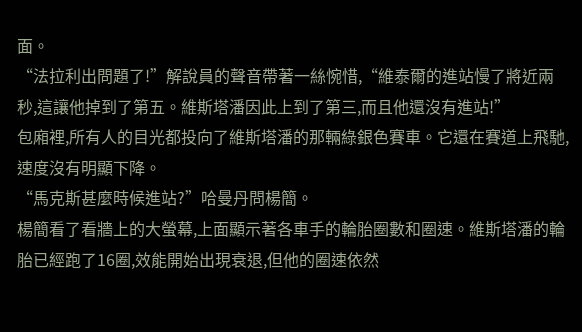面。
“法拉利出問題了!”解說員的聲音帶著一絲惋惜,“維泰爾的進站慢了將近兩秒,這讓他掉到了第五。維斯塔潘因此上到了第三,而且他還沒有進站!”
包廂裡,所有人的目光都投向了維斯塔潘的那輛綠銀色賽車。它還在賽道上飛馳,速度沒有明顯下降。
“馬克斯甚麼時候進站?”哈曼丹問楊簡。
楊簡看了看牆上的大螢幕,上面顯示著各車手的輪胎圈數和圈速。維斯塔潘的輪胎已經跑了16圈,效能開始出現衰退,但他的圈速依然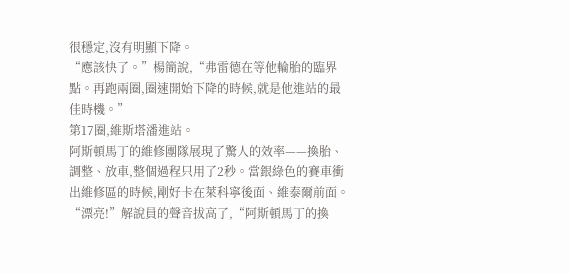很穩定,沒有明顯下降。
“應該快了。”楊簡說,“弗雷德在等他輪胎的臨界點。再跑兩圈,圈速開始下降的時候,就是他進站的最佳時機。”
第17圈,維斯塔潘進站。
阿斯頓馬丁的維修團隊展現了驚人的效率——換胎、調整、放車,整個過程只用了2秒。當銀綠色的賽車衝出維修區的時候,剛好卡在萊科寧後面、維泰爾前面。
“漂亮!”解說員的聲音拔高了,“阿斯頓馬丁的換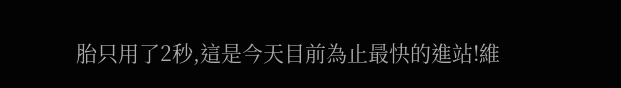胎只用了2秒,這是今天目前為止最快的進站!維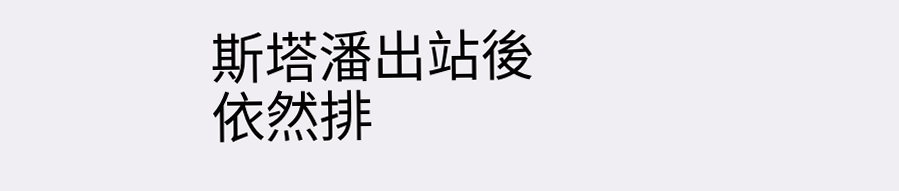斯塔潘出站後依然排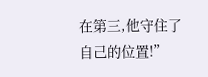在第三,他守住了自己的位置!”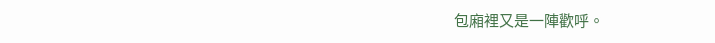包廂裡又是一陣歡呼。